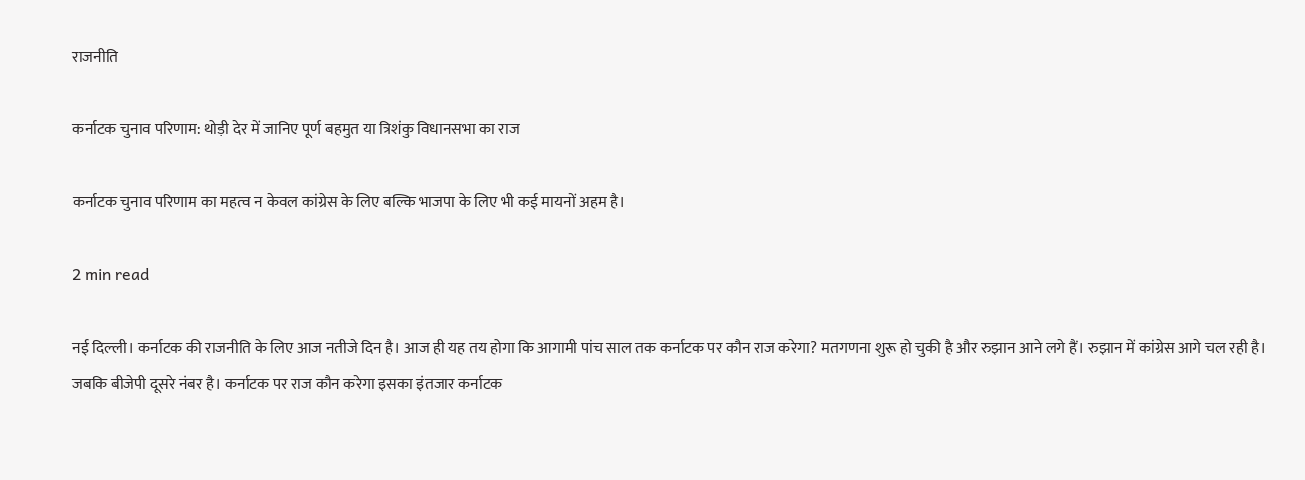राजनीति

कर्नाटक चुनाव परिणाम: थोड़ी देर में जानिए पूर्ण बहमुत या त्रिशंकु विधानसभा का राज

कर्नाटक चुनाव परिणाम का महत्‍व न केवल कांग्रेस के लिए बल्कि भाजपा के लिए भी कई मायनों अहम है।

2 min read

नई दिल्‍ली। कर्नाटक की राजनीति के लिए आज नतीजे दिन है। आज ही यह तय होगा कि आगामी पांच साल तक कर्नाटक पर कौन राज करेगा? मतगणना शुरू हो चुकी है और रुझान आने लगे हैं। रुझान में कांग्रेस आगे चल रही है। जबकि बीजेपी दूसरे नंबर है। कर्नाटक पर राज कौन करेगा इसका इंतजार कर्नाटक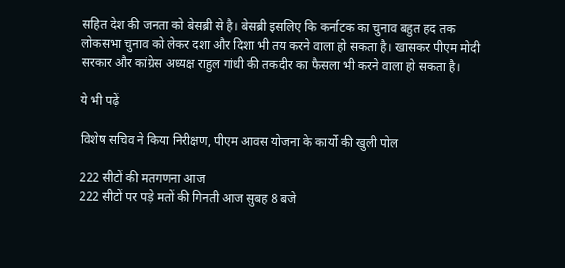सहित देश की जनता को बेसब्री से है। बेसब्री इसलिए कि कर्नाटक का चुनाव बहुत हद तक लोकसभा चुनाव को लेकर दशा और दिशा भी तय करने वाला हो सकता है। खासकर पीएम मोदी सरकार और कांग्रेस अध्‍यक्ष राहुल गांधी की तकदीर का फैसला भी करने वाला हो सकता है।

ये भी पढ़ें

विशेष सचिव ने किया निरीक्षण, पीएम आवस योजना के कार्यो की खुली पोल

222 सीटों की मतगणना आज
222 सीटों पर पड़े मतों की गिनती आज सुबह 8 बजे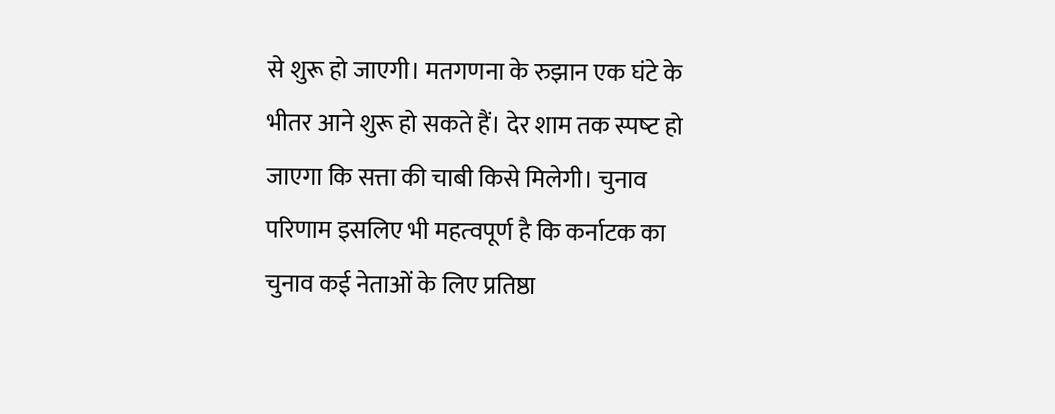से शुरू हो जाएगी। मतगणना के रुझान एक घंटे के भीतर आने शुरू हो सकते हैं। देर शाम तक स्‍पष्‍ट हो जाएगा कि सत्ता की चाबी किसे मिलेगी। चुनाव परिणाम इसलिए भी महत्‍वपूर्ण है कि कर्नाटक का चुनाव कई नेताओं के लिए प्रतिष्ठा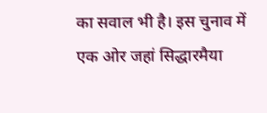का सवाल भी है। इस चुनाव में एक ओर जहां सिद्धारमैया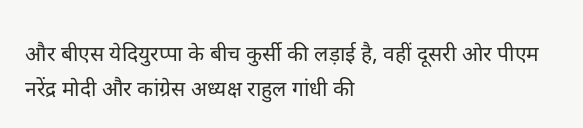और बीएस येदियुरप्पा के बीच कुर्सी की लड़ाई है, वहीं दूसरी ओर पीएम नरेंद्र मोदी और कांग्रेस अध्यक्ष राहुल गांधी की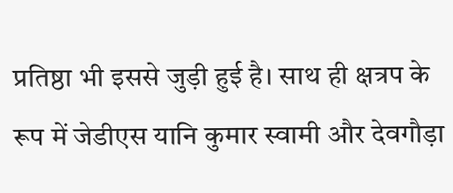प्रतिष्ठा भी इससे जुड़ी हुई है। साथ ही क्षत्रप के रूप में जेडीएस यानि कुमार स्‍वामी और देवगौड़ा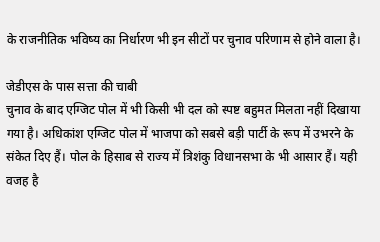के राजनीतिक भविष्‍य का निर्धारण भी इन सीटों पर चुनाव परिणाम से होने वाला है।

जेडीएस के पास सत्ता की चाबी
चुनाव के बाद एग्जिट पोल में भी किसी भी दल को स्पष्ट बहुमत मिलता नहीं दिखाया गया है। अधिकांश एग्जिट पोल में भाजपा को सबसे बड़ी पार्टी के रूप में उभरने के संकेत दिए हैं। पोल के हिसाब से राज्य में त्रिशंकु विधानसभा के भी आसार हैं। यही वजह है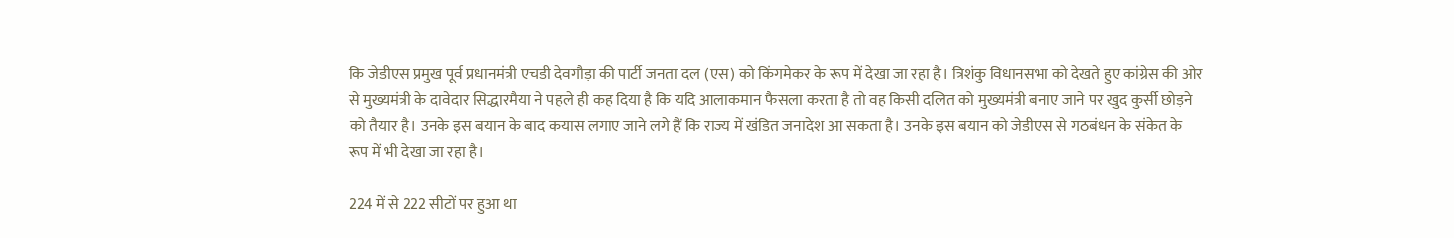कि जेडीएस प्रमुख पूर्व प्रधानमंत्री एचडी देवगौड़ा की पार्टी जनता दल (एस) को किंगमेकर के रूप में देखा जा रहा है। त्रिशंकु विधानसभा को देखते हुए कांग्रेस की ओर से मुख्यमंत्री के दावेदार सिद्धारमैया ने पहले ही कह दिया है कि यदि आलाकमान फैसला करता है तो वह किसी दलित को मुख्यमंत्री बनाए जाने पर खुद कुर्सी छोड़ने को तैयार है। उनके इस बयान के बाद कयास लगाए जाने लगे हैं कि राज्य में खंडित जनादेश आ सकता है। उनके इस बयान को जेडीएस से गठबंधन के संकेत के रूप में भी देखा जा रहा है।

224 में से 222 सीटों पर हुआ था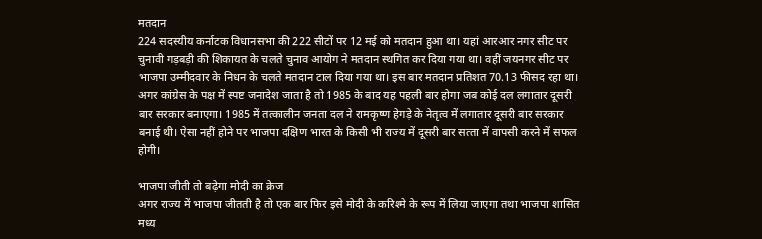मतदान
224 सदस्यीय कर्नाटक विधानसभा की 222 सीटों पर 12 मई को मतदान हुआ था। यहां आरआर नगर सीट पर चुनावी गड़बड़ी की शिकायत के चलते चुनाव आयोग ने मतदान स्थगित कर दिया गया था। वहीं जयनगर सीट पर भाजपा उम्मीदवार के निधन के चलते मतदान टाल दिया गया था। इस बार मतदान प्रतिशत 70.13 फीसद रहा था। अगर कांग्रेस के पक्ष में स्पष्ट जनादेश जाता है तो 1985 के बाद यह पहली बार होगा जब कोई दल लगातार दूसरी बार सरकार बनाएगा। 1985 में तत्कालीन जनता दल ने रामकृष्ण हेगड़े के नेतृत्व में लगातार दूसरी बार सरकार बनाई थी। ऐसा नहीं होने पर भाजपा दक्षिण भारत के किसी भी राज्‍य में दूसरी बार सत्‍ता में वापसी करने में सफल होगी।

भाजपा जीती तो बढ़ेगा मोदी का क्रेज
अगर राज्य में भाजपा जीतती है तो एक बार फिर इसे मोदी के करिश्मे के रूप में लिया जाएगा तथा भाजपा शासित मध्य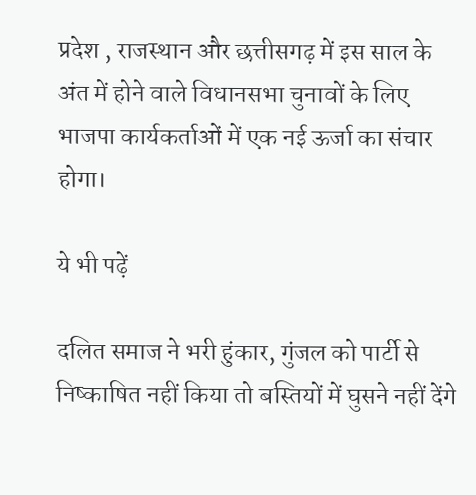प्रदेश , राजस्थान और छत्तीसगढ़ में इस साल के अंत में होने वाले विधानसभा चुनावों के लिए भाजपा कार्यकर्ताओं में एक नई ऊर्जा का संचार होगा।

ये भी पढ़ें

दलित समाज ने भरी हुंकार, गुंजल को पार्टी से निष्काषित नहीं किया तो बस्तियों में घुसने नहीं देंगे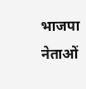भाजपा नेताओं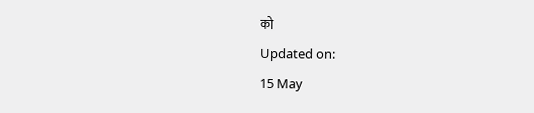को
Updated on:
15 May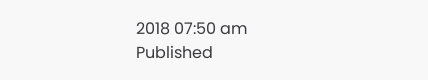2018 07:50 am
Published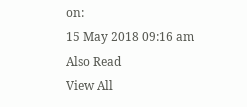on:
15 May 2018 09:16 am
Also Read
View All